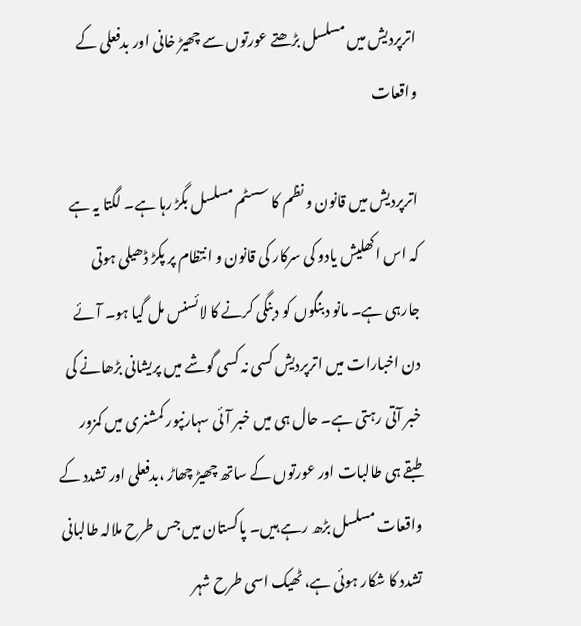اترپردیش میں مسلسل بڑھتے عورتوں سے چھیڑ خانی اور بدفعلی کے واقعات

اترپردیش میں قانون و نظم کا سسٹم مسلسل بگڑ رہا ہے۔ لگتا یہ ہے کہ اس اکھلیش یادو کی سرکار کی قانون و انتظام پر پکڑ ڈھیلی ہوتی جارہی ہے۔ مانو دبنگوں کو دبنگی کرنے کا لائسنس مل گیا ہو۔ آئے دن اخبارات میں اترپردیش کسی نہ کسی گوشے میں پریشانی بڑھانے کی خبر آتی رہتی ہے۔ حال ہی میں خبر آئی سہارنپور کمشنری میں کمزور طبقے ہی طالبات اور عورتوں کے ساتھ چھیڑ چھاڑ ،بدفعلی اور تشدد کے واقعات مسلسل بڑھ رہے ہیں۔ پاکستان میں جس طرح ملالہ طالبانی تشدد کا شکار ہوئی ہے، ٹھیک اسی طرح شہر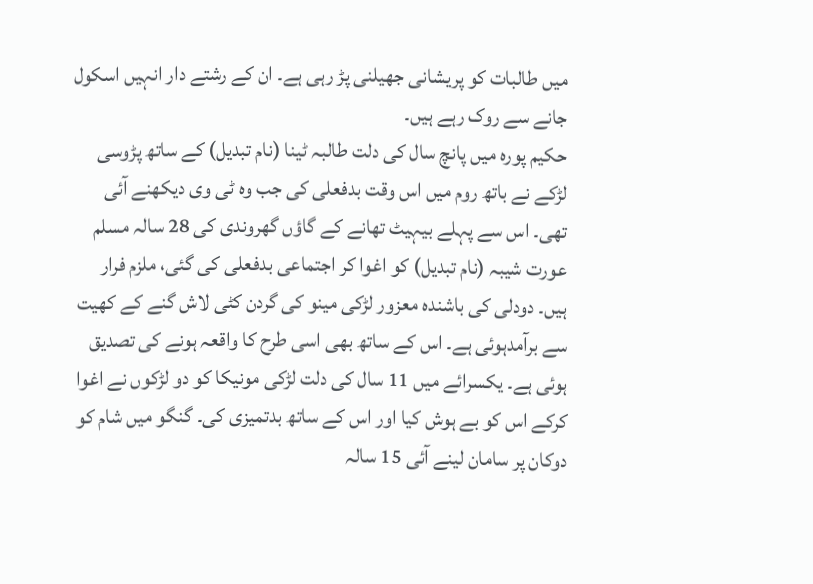میں طالبات کو پریشانی جھیلنی پڑ رہی ہے۔ ان کے رشتے دار انہیں اسکول جانے سے روک رہے ہیں۔
حکیم پورہ میں پانچ سال کی دلت طالبہ ٹینا (نام تبدیل) کے ساتھ پڑوسی لڑکے نے باتھ روم میں اس وقت بدفعلی کی جب وہ ٹی وی دیکھنے آئی تھی۔ اس سے پہلے بیہیٹ تھانے کے گاؤں گھروندی کی 28 سالہ مسلم عورت شیبہ (نام تبدیل) کو اغوا کر اجتماعی بدفعلی کی گئی، ملزم فرار ہیں۔ دودلی کی باشندہ معزور لڑکی مینو کی گردن کٹی لاش گنے کے کھیت سے برآمدہوئی ہے۔ اس کے ساتھ بھی اسی طرح کا واقعہ ہونے کی تصدیق ہوئی ہے۔ یکسرائے میں 11 سال کی دلت لڑکی مونیکا کو دو لڑکوں نے اغوا کرکے اس کو بے ہوش کیا اور اس کے ساتھ بدتمیزی کی۔ گنگو میں شام کو دوکان پر سامان لینے آئی 15 سالہ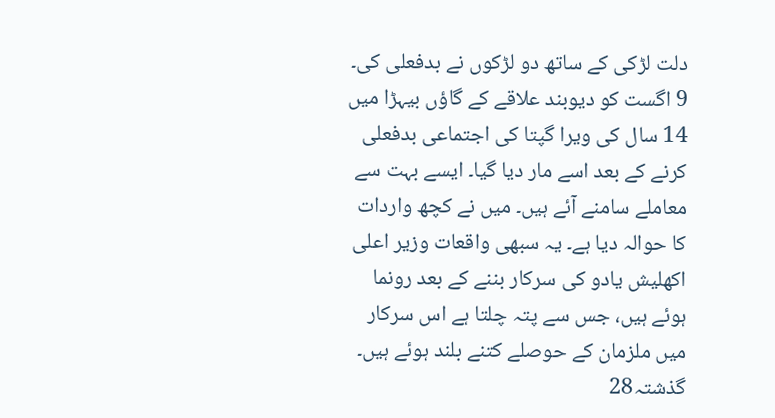دلت لڑکی کے ساتھ دو لڑکوں نے بدفعلی کی۔ 9 اگست کو دیوبند علاقے کے گاؤں بیہڑا میں 14 سال کی ویرا گپتا کی اجتماعی بدفعلی کرنے کے بعد اسے مار دیا گیا۔ ایسے بہت سے معاملے سامنے آئے ہیں۔ میں نے کچھ واردات کا حوالہ دیا ہے۔ یہ سبھی واقعات وزیر اعلی اکھلیش یادو کی سرکار بننے کے بعد رونما ہوئے ہیں، جس سے پتہ چلتا ہے اس سرکار میں ملزمان کے حوصلے کتنے بلند ہوئے ہیں۔
گذشتہ28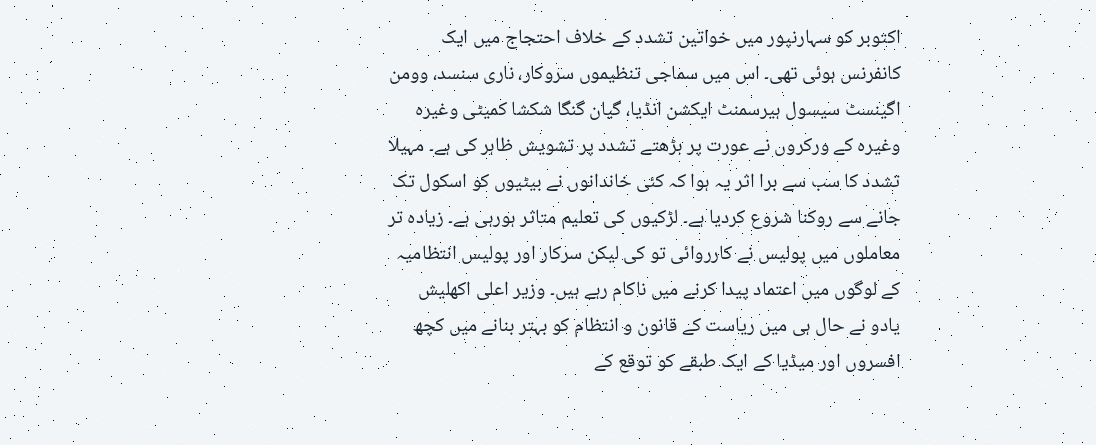اکتوبر کو سہارنپور میں خواتین تشدد کے خلاف احتجاج میں ایک کانفرنس ہوئی تھی۔ اس میں سماجی تنظیموں سروکار، ناری سنسد، وومن اگینسٹ سیسول ہیرسمنٹ ایکشن انڈیا، گیان گنگا شکشا کمیٹی وغیرہ وغیرہ کے ورکروں نے عورت پر بڑھتے تشدد پر تشویش ظاہر کی ہے۔ مہیلا تشدد کا سب سے برا اثر یہ ہوا کہ کئی خاندانوں نے بیٹیوں کو اسکول تک جانے سے روکنا شروع کردیا ہے۔ لڑکیوں کی تعلیم متاثر ہورہی ہے۔ زیادہ تر معاملوں میں پولیس نے کارروائی تو کی لیکن سرکار اور پولیس انتظامیہ کے لوگوں میں اعتماد پیدا کرنے میں ناکام رہے ہیں۔ وزیر اعلی اکھلیش یادو نے حال ہی میں ریاست کے قانون و انتظام کو بہتر بنانے میں کچھ افسروں اور میڈیا کے ایک طبقے کو توقع کے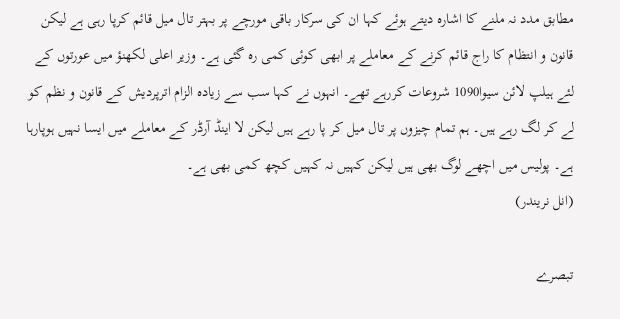مطابق مدد نہ ملنے کا اشارہ دیتے ہوئے کہا ان کی سرکار باقی مورچے پر بہتر تال میل قائم کرپا رہی ہے لیکن قانون و انتظام کا راج قائم کرنے کے معاملے پر ابھی کوئی کمی رہ گئی ہے۔ وزیر اعلی لکھنؤ میں عورتوں کے لئے ہیلپ لائن سیوا1090 شروعات کررہے تھے۔ انہوں نے کہا سب سے زیادہ الزام اترپردیش کے قانون و نظم کو لے کر لگ رہے ہیں۔ ہم تمام چیزوں پر تال میل کر پا رہے ہیں لیکن لا اینڈ آرڈر کے معاملے میں ایسا نہیں ہوپارہا ہے۔ پولیس میں اچھے لوگ بھی ہیں لیکن کہیں نہ کہیں کچھ کمی بھی ہے۔
(انل نریندر)

تبصرے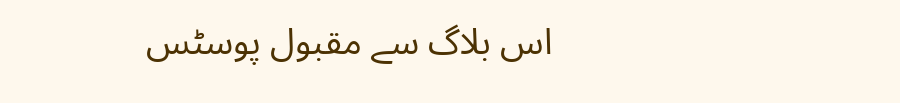اس بلاگ سے مقبول پوسٹس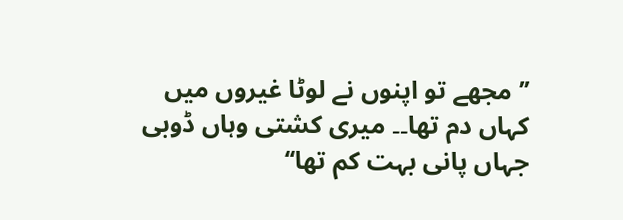’’مجھے تو اپنوں نے لوٹا غیروں میں کہاں دم تھا۔۔ میری کشتی وہاں ڈوبی جہاں پانی بہت کم تھا‘‘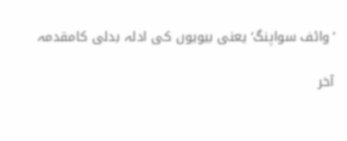’وائف سواپنگ‘ یعنی بیویوں کی ادلہ بدلی کامقدمہ

آخر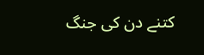کتنے دن کی جنگ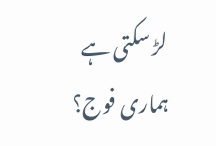لڑ سکتی ہے ہماری فوج؟